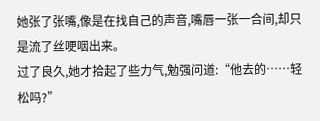她张了张嘴,像是在找自己的声音,嘴唇一张一合间,却只是流了丝哽咽出来。
过了良久,她才拾起了些力气,勉强问道:“他去的……轻松吗?”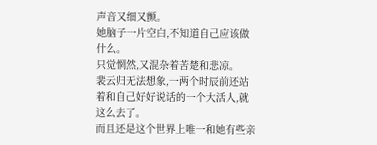声音又细又颤。
她脑子一片空白,不知道自己应该做什么。
只觉惘然,又混杂着苦楚和悲凉。
裴云归无法想象,一两个时辰前还站着和自己好好说话的一个大活人,就这么去了。
而且还是这个世界上唯一和她有些亲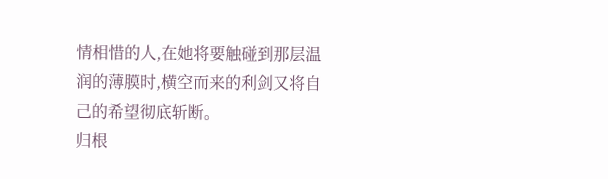情相惜的人,在她将要触碰到那层温润的薄膜时,横空而来的利剑又将自己的希望彻底斩断。
归根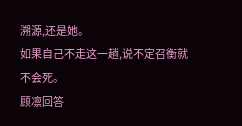溯源,还是她。
如果自己不走这一趟,说不定召衡就不会死。
顾凛回答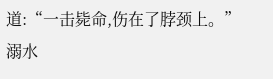道:“一击毙命,伤在了脖颈上。”
溺水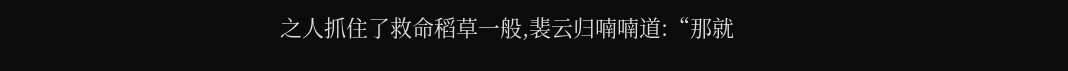之人抓住了救命稻草一般,裴云归喃喃道:“那就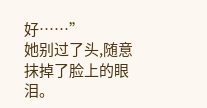好……”
她别过了头,随意抹掉了脸上的眼泪。